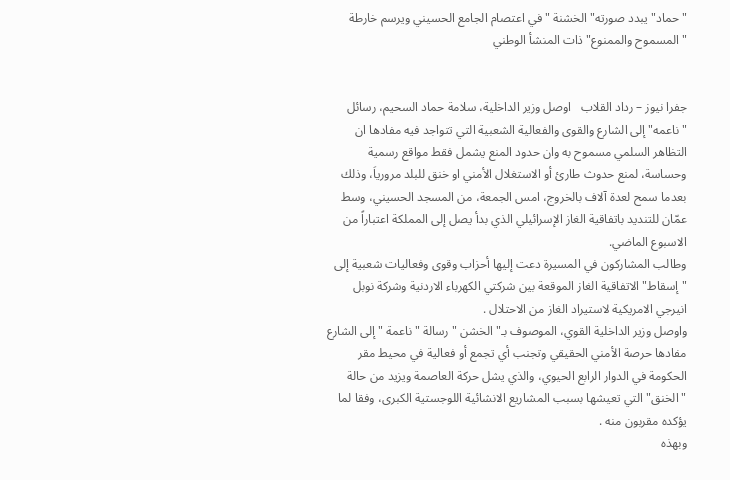"حماد" يبدد صورته"الخشنة "في اعتصام الجامع الحسيني ويرسم خارطة "المسموح والممنوع"ذات المنشأ الوطني


جفرا نيوز – رداد القلاب   اوصل وزير الداخلية، سلامة حماد السحيم، رسائل "ناعمه" إلى الشارع والقوى والفعالية الشعبية التي تتواجد فيه مفادها ان التظاهر السلمي مسموح به وان حدود المنع يشمل فقط مواقع رسمية وحساسة، لمنع حدوث طارئ أو الاستغلال الأمني او خنق للبلد مرورياَ، وذلك بعدما سمح لعدة آلاف بالخروج، امس الجمعة، من المسجد الحسيني، وسط عمّان للتنديد باتفاقية الغاز الإسرائيلي الذي بدأ يصل إلى المملكة اعتباراً من الاسبوع الماضي.
وطالب المشاركون في المسيرة دعت إليها أحزاب وقوى وفعاليات شعبية إلى "إسقاط" الاتفاقية الغاز الموقعة بين شركتي الكهرباء الاردنية وشركة نوبل انيرجي الامريكية لاستيراد الغاز من الاحتلال .
واوصل وزير الداخلية القوي، الموصوف بـ"الخشن "رسالة "ناعمة " إلى الشارع مفادها حرصة الأمني الحقيقي وتجنب أي تجمع أو فعالية في محيط مقر الحكومة في الدوار الرابع الحيوي، والذي يشل حركة العاصمة ويزيد من حالة "الخنق" التي تعيشها بسبب المشاريع الانشائية اللوجستية الكبرى، وفقا لما يؤكده مقربون منه .
وبهذه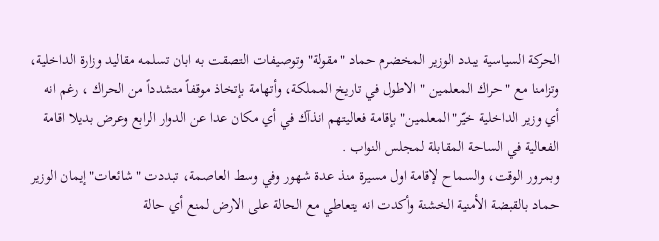الحركة السياسية يبدد الوزير المخضرم حماد "مقولة" وتوصيفات التصقت به ابان تسلمه مقاليد وزارة الداخلية، وتزامنا مع "حراك المعلمين " الاطول في تاريخ المملكة، وأتهامة بإتخاذ موقفاً متشدداً من الحراك ، رغم انه أي وزير الداخلية خيّر"المعلمين" بإقامة فعاليتهم انذآك في أي مكان عدا عن الدوار الرابع وعرض بديلا اقامة الفعالية في الساحة المقابلة لمجلس النواب .
وبمرور الوقت، والسماح لإقامة اول مسيرة منذ عدة شهور وفي وسط العاصمة، تبددت "شائعات"إيمان الوزير حماد بالقبضة الأمنية الخشنة وأكدت انه يتعاطي مع الحالة على الارض لمنع أي حالة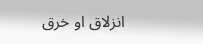انزلاق او خرق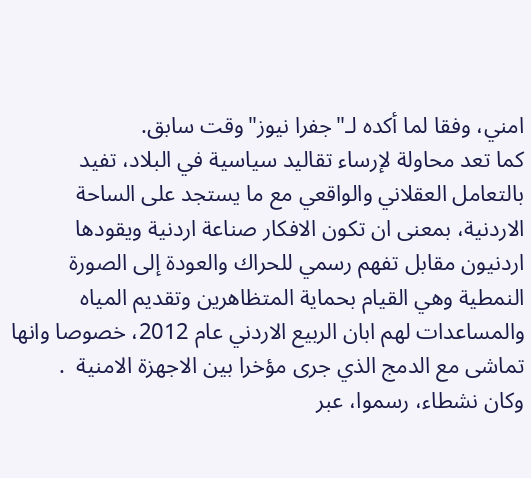امني، وفقا لما أكده لـ"جفرا نيوز"وقت سابق.
كما تعد محاولة لإرساء تقاليد سياسية في البلاد، تفيد بالتعامل العقلاني والواقعي مع ما يستجد على الساحة الاردنية، بمعنى ان تكون الافكار صناعة اردنية ويقودها اردنيون مقابل تفهم رسمي للحراك والعودة إلى الصورة النمطية وهي القيام بحماية المتظاهرين وتقديم المياه والمساعدات لهم ابان الربيع الاردني عام 2012، خصوصا وانها تماشى مع الدمج الذي جرى مؤخرا بين الاجهزة الامنية  .
وكان نشطاء، رسموا، عبر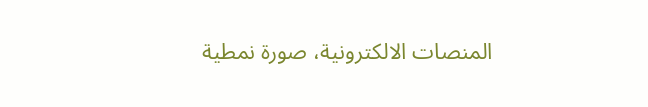المنصات الالكترونية، صورة نمطية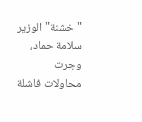"خشنة"الوزير سلامة حماد، وجرت محاولات فاشلة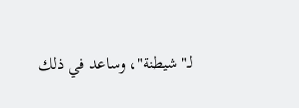لـ"شيطنة"، وساعد في ذلك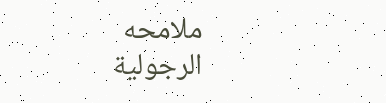ملامحه الرجولية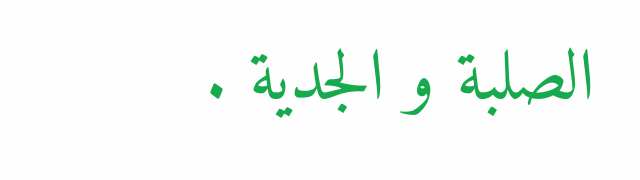الصلبة و الجدية .